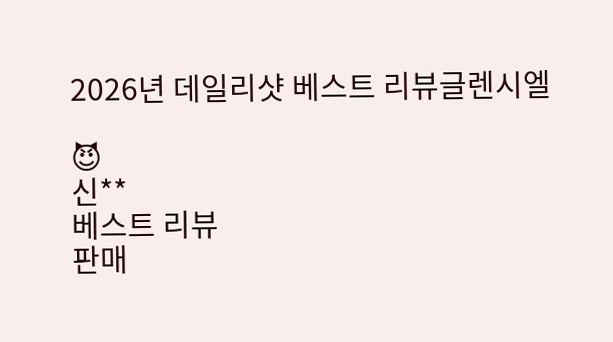2026년 데일리샷 베스트 리뷰글렌시엘

😈
신**
베스트 리뷰
판매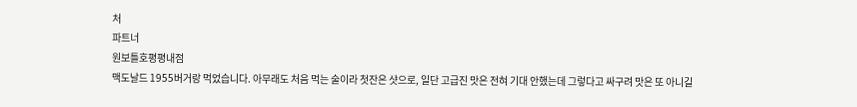처
파트너
원보틀호평평내점
맥도날드 1955버거랑 먹었습니다. 아무래도 처음 먹는 술이라 첫잔은 샷으로, 일단 고급진 맛은 전혀 기대 안했는데 그렇다고 싸구려 맛은 또 아니길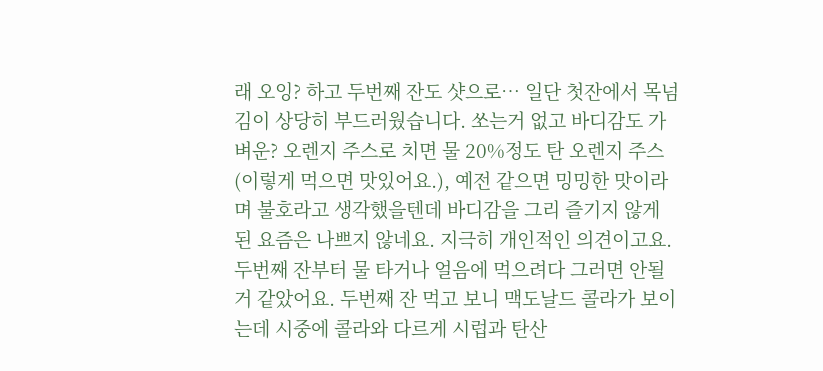래 오잉? 하고 두번째 잔도 샷으로… 일단 첫잔에서 목넘김이 상당히 부드러웠습니다. 쏘는거 없고 바디감도 가벼운? 오렌지 주스로 치면 물 20%정도 탄 오렌지 주스(이렇게 먹으면 맛있어요.), 예전 같으면 밍밍한 맛이라며 불호라고 생각했을텐데 바디감을 그리 즐기지 않게 된 요즘은 나쁘지 않네요. 지극히 개인적인 의견이고요. 두번째 잔부터 물 타거나 얼음에 먹으려다 그러면 안될거 같았어요. 두번째 잔 먹고 보니 맥도날드 콜라가 보이는데 시중에 콜라와 다르게 시럽과 탄산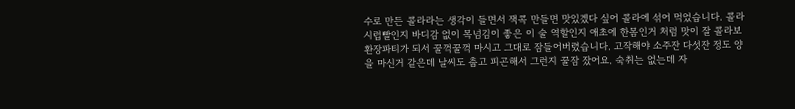수로 만든 콜라라는 생각이 들면서 잭콕 만들면 맛있겠다 싶어 콜라에 섞어 먹었습니다. 콜라시럽빨인지 바디감 없이 목넘김이 좋은 이 술 역할인지 애초에 한몸인거 처럼 맛이 잘 콜라보환장파티가 되서 꿀꺽꿀꺽 마시고 그대로 잠들어버렸습니다. 고작해야 소주잔 다섯잔 정도 양을 마신거 같은데 날씨도 춥고 피곤해서 그런지 꿀잠 잤어요. 숙취는 없는데 자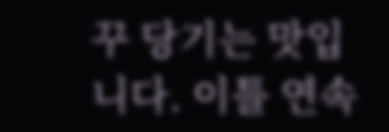꾸 당기는 맛입니다. 이틀 연속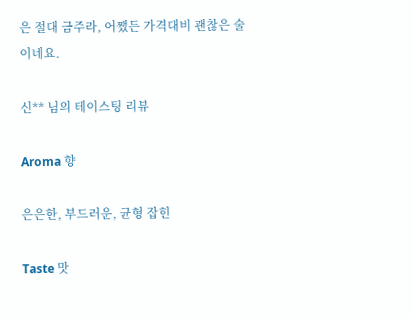은 절대 금주라, 어쨌든 가격대비 괜찮은 술이네요.

신** 님의 테이스팅 리뷰

Aroma 향

은은한, 부드러운, 균형 잡힌

Taste 맛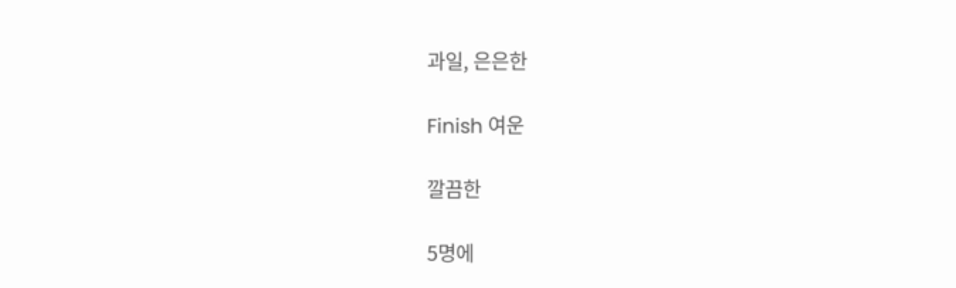과일, 은은한

Finish 여운

깔끔한

5명에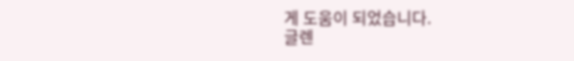게 도움이 되었습니다.
글렌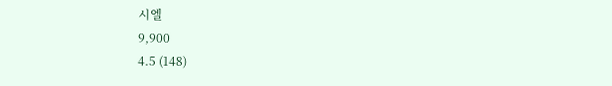시엘
9,900
4.5 (148)